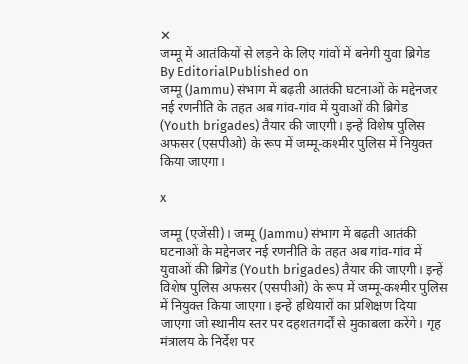✕
जम्मू में आतंकियों से लड़ने के लिए गांवों में बनेगी युवा ब्रिगेड
By EditorialPublished on
जम्मू (Jammu) संभाग में बढ़ती आतंकी घटनाओं के मद्देनजर नई रणनीति के तहत अब गांव-गांव में युवाओं की ब्रिगेड (Youth brigades) तैयार की जाएगी। इन्हें विशेष पुलिस अफसर (एसपीओ) के रूप में जम्मू-कश्मीर पुलिस में नियुक्त किया जाएगा।

x

जम्मू (एजेंसी)। जम्मू (Jammu) संभाग में बढ़ती आतंकी घटनाओं के मद्देनजर नई रणनीति के तहत अब गांव-गांव में युवाओं की ब्रिगेड (Youth brigades) तैयार की जाएगी। इन्हें विशेष पुलिस अफसर (एसपीओ) के रूप में जम्मू-कश्मीर पुलिस में नियुक्त किया जाएगा। इन्हें हथियारों का प्रशिक्षण दिया जाएगा जो स्थानीय स्तर पर दहशतगर्दों से मुकाबला करेंगे। गृह मंत्रालय के निर्देश पर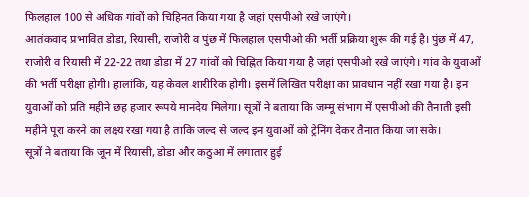फिलहाल 100 से अधिक गांवों को चिहिनत किया गया है जहां एसपीओ रखे जाएंगे।
आतंकवाद प्रभावित डोडा, रियासी, राजोरी व पुंछ में फिलहाल एसपीओ की भर्ती प्रक्रिया शुरू की गई है। पुंछ में 47, राजोरी व रियासी में 22-22 तथा डोडा में 27 गांवों को चिह्नित किया गया है जहां एसपीओ रखे जाएंगे। गांव के युवाओं की भर्ती परीक्षा होगी। हालांकि, यह केवल शारीरिक होगी। इसमें लिखित परीक्षा का प्रावधान नहीं रखा गया है। इन युवाओं को प्रति महीने छह हजार रूपये मानदेय मिलेगा। सूत्रों ने बताया कि जम्मू संभाग में एसपीओ की तैनाती इसी महीने पूरा करने का लक्ष्य रखा गया है ताकि जल्द से जल्द इन युवाओं को ट्रेनिंग देकर तैनात किया जा सके।
सूत्रों ने बताया कि जून में रियासी, डोडा और कठुआ में लगातार हुई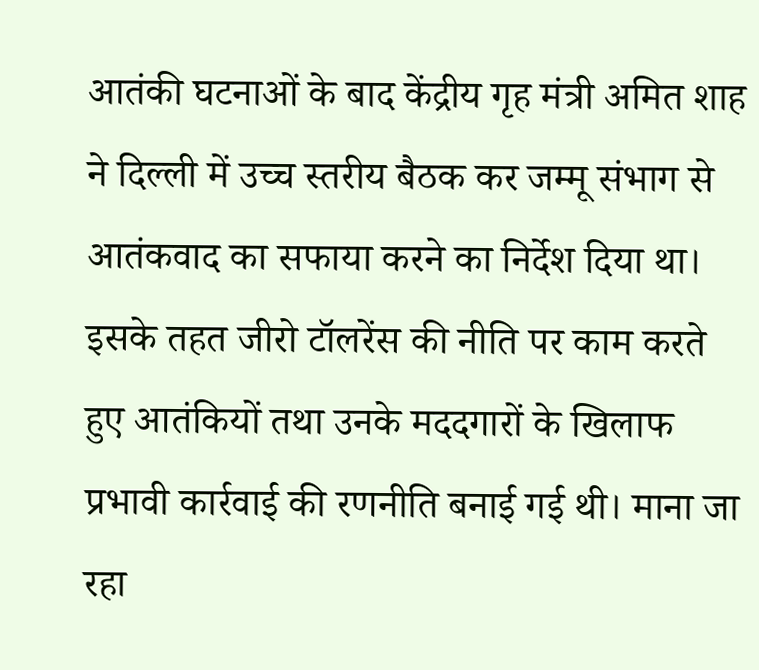आतंकी घटनाओं के बाद केंद्रीय गृह मंत्री अमित शाह ने दिल्ली में उच्च स्तरीय बैठक कर जम्मू संभाग से आतंकवाद का सफाया करने का निर्देश दिया था। इसके तहत जीरो टॉलरेंस की नीति पर काम करते हुए आतंकियों तथा उनके मददगारों के खिलाफ प्रभावी कार्रवाई की रणनीति बनाई गई थी। माना जा रहा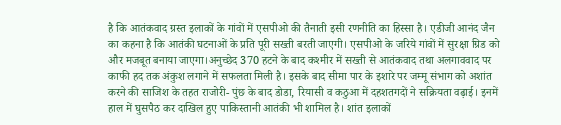है कि आतंकवाद ग्रस्त इलाकों के गांवों में एसपीओ की तैनाती इसी रणनीति का हिस्सा है। एडीजी आनंद जैन का कहना है कि आतंकी घटनाओं के प्रति पूरी सख्ती बरती जाएगी। एसपीओ के जरिये गांवों में सुरक्षा ग्रिड को और मजबूत बनाया जाएगा।अनुच्छेद 370 हटने के बाद कश्मीर में सख्ती से आतंकवाद तथा अलगाववाद पर काफी हद तक अंकुश लगाने में सफलता मिली है। इसके बाद सीमा पार के इशारे पर जम्मू संभाग को अशांत करने की साजिश के तहत राजोरी- पुंछ के बाद डोडा, रियासी व कठुआ में दहशतगदों ने सक्रियता वढ़ाई। इनमें हाल में घुसपैठ कर दाखिल हुए पाकिस्तानी आतंकी भी शामिल है। शांत इलाकों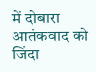में दोबारा आतंकवाद को जिंदा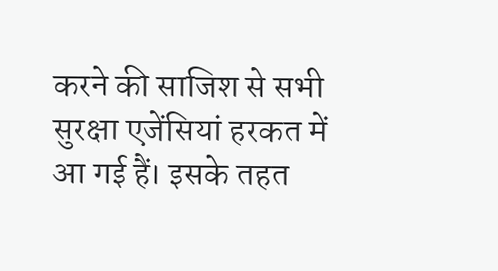करने की साजिश से सभी सुरक्षा एजेंसियां हरकत में आ गई हैं। इसके तहत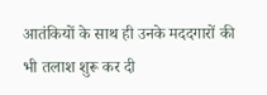आतंकियों के साथ ही उनके मददगारों की भी तलाश शुरू कर दी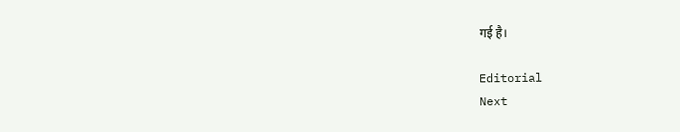गई है।

Editorial
Next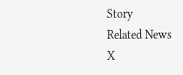Story
Related News
X